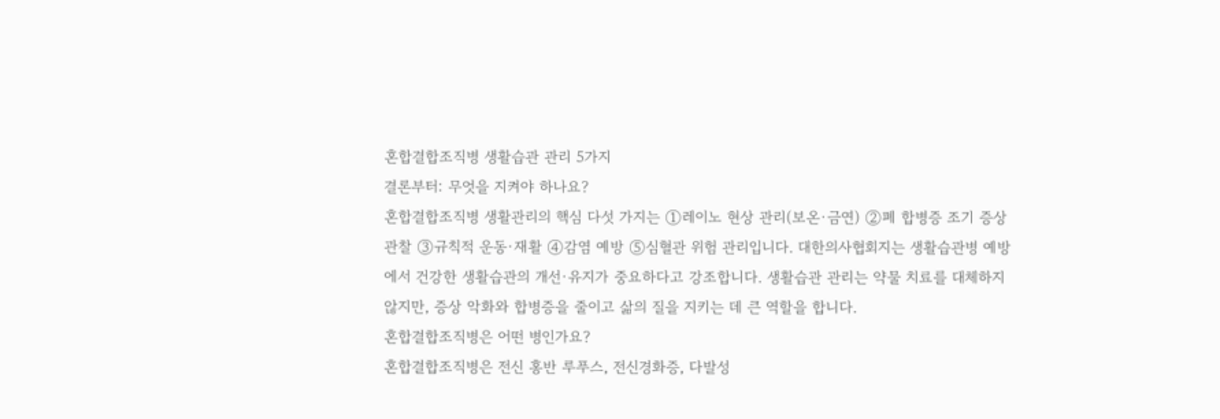혼합결합조직병 생활습관 관리 5가지
결론부터: 무엇을 지켜야 하나요?
혼합결합조직병 생활관리의 핵심 다섯 가지는 ①레이노 현상 관리(보온·금연) ②폐 합병증 조기 증상 관찰 ③규칙적 운동·재활 ④감염 예방 ⑤심혈관 위험 관리입니다. 대한의사협회지는 생활습관병 예방에서 건강한 생활습관의 개선·유지가 중요하다고 강조합니다. 생활습관 관리는 약물 치료를 대체하지 않지만, 증상 악화와 합병증을 줄이고 삶의 질을 지키는 데 큰 역할을 합니다.
혼합결합조직병은 어떤 병인가요?
혼합결합조직병은 전신 홍반 루푸스, 전신경화증, 다발성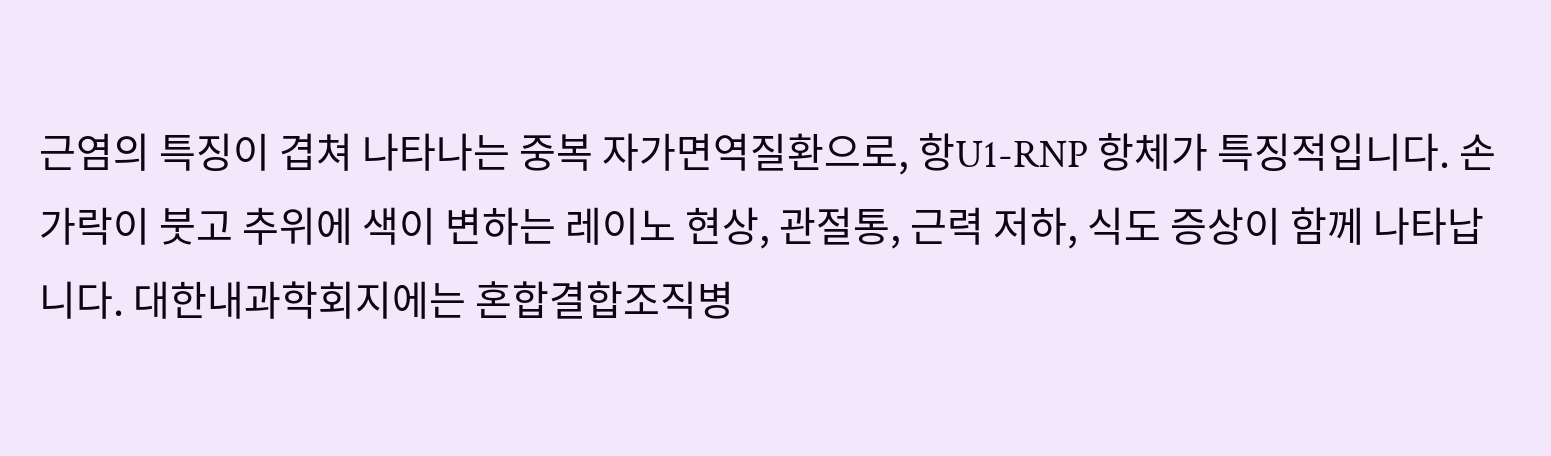근염의 특징이 겹쳐 나타나는 중복 자가면역질환으로, 항U1-RNP 항체가 특징적입니다. 손가락이 붓고 추위에 색이 변하는 레이노 현상, 관절통, 근력 저하, 식도 증상이 함께 나타납니다. 대한내과학회지에는 혼합결합조직병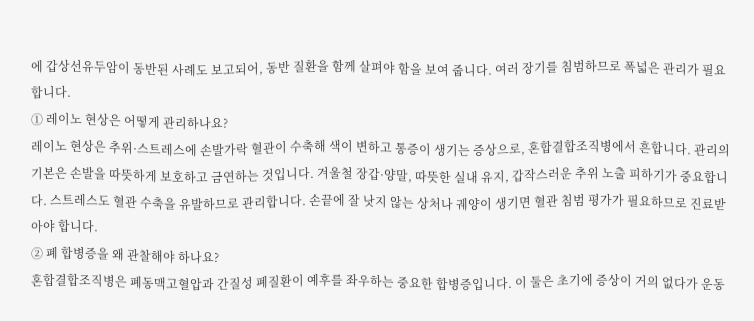에 갑상선유두암이 동반된 사례도 보고되어, 동반 질환을 함께 살펴야 함을 보여 줍니다. 여러 장기를 침범하므로 폭넓은 관리가 필요합니다.
① 레이노 현상은 어떻게 관리하나요?
레이노 현상은 추위·스트레스에 손발가락 혈관이 수축해 색이 변하고 통증이 생기는 증상으로, 혼합결합조직병에서 흔합니다. 관리의 기본은 손발을 따뜻하게 보호하고 금연하는 것입니다. 겨울철 장갑·양말, 따뜻한 실내 유지, 갑작스러운 추위 노출 피하기가 중요합니다. 스트레스도 혈관 수축을 유발하므로 관리합니다. 손끝에 잘 낫지 않는 상처나 궤양이 생기면 혈관 침범 평가가 필요하므로 진료받아야 합니다.
② 폐 합병증을 왜 관찰해야 하나요?
혼합결합조직병은 폐동맥고혈압과 간질성 폐질환이 예후를 좌우하는 중요한 합병증입니다. 이 둘은 초기에 증상이 거의 없다가 운동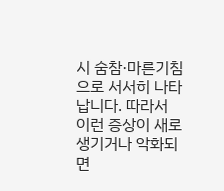시 숨참·마른기침으로 서서히 나타납니다. 따라서 이런 증상이 새로 생기거나 악화되면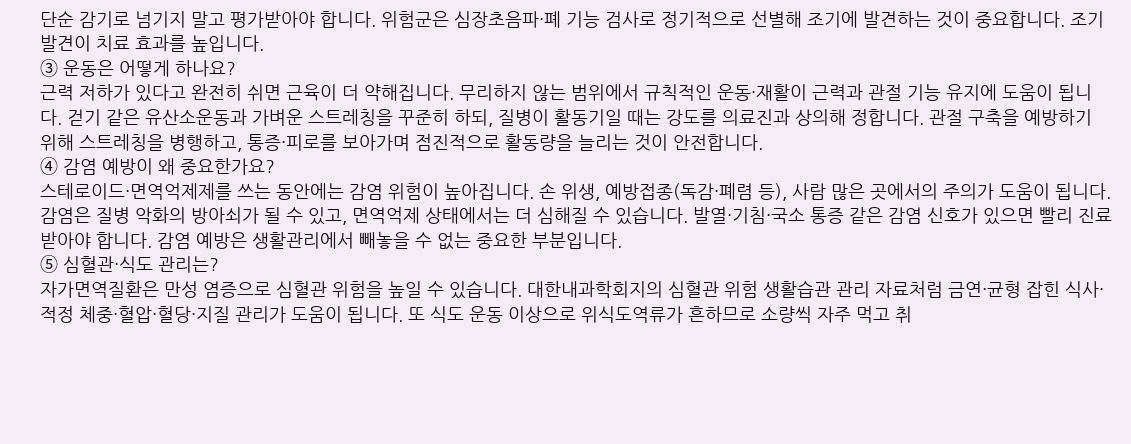단순 감기로 넘기지 말고 평가받아야 합니다. 위험군은 심장초음파·폐 기능 검사로 정기적으로 선별해 조기에 발견하는 것이 중요합니다. 조기 발견이 치료 효과를 높입니다.
③ 운동은 어떻게 하나요?
근력 저하가 있다고 완전히 쉬면 근육이 더 약해집니다. 무리하지 않는 범위에서 규칙적인 운동·재활이 근력과 관절 기능 유지에 도움이 됩니다. 걷기 같은 유산소운동과 가벼운 스트레칭을 꾸준히 하되, 질병이 활동기일 때는 강도를 의료진과 상의해 정합니다. 관절 구축을 예방하기 위해 스트레칭을 병행하고, 통증·피로를 보아가며 점진적으로 활동량을 늘리는 것이 안전합니다.
④ 감염 예방이 왜 중요한가요?
스테로이드·면역억제제를 쓰는 동안에는 감염 위험이 높아집니다. 손 위생, 예방접종(독감·폐렴 등), 사람 많은 곳에서의 주의가 도움이 됩니다. 감염은 질병 악화의 방아쇠가 될 수 있고, 면역억제 상태에서는 더 심해질 수 있습니다. 발열·기침·국소 통증 같은 감염 신호가 있으면 빨리 진료받아야 합니다. 감염 예방은 생활관리에서 빼놓을 수 없는 중요한 부분입니다.
⑤ 심혈관·식도 관리는?
자가면역질환은 만성 염증으로 심혈관 위험을 높일 수 있습니다. 대한내과학회지의 심혈관 위험 생활습관 관리 자료처럼 금연·균형 잡힌 식사·적정 체중·혈압·혈당·지질 관리가 도움이 됩니다. 또 식도 운동 이상으로 위식도역류가 흔하므로 소량씩 자주 먹고 취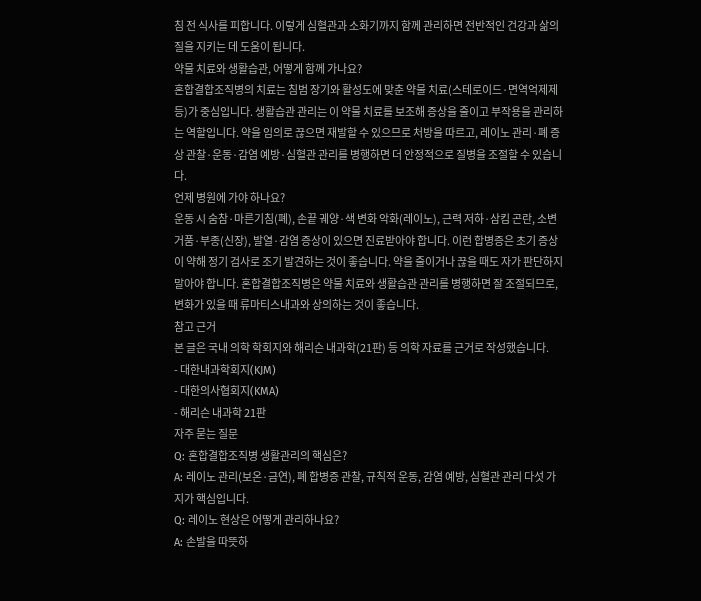침 전 식사를 피합니다. 이렇게 심혈관과 소화기까지 함께 관리하면 전반적인 건강과 삶의 질을 지키는 데 도움이 됩니다.
약물 치료와 생활습관, 어떻게 함께 가나요?
혼합결합조직병의 치료는 침범 장기와 활성도에 맞춘 약물 치료(스테로이드·면역억제제 등)가 중심입니다. 생활습관 관리는 이 약물 치료를 보조해 증상을 줄이고 부작용을 관리하는 역할입니다. 약을 임의로 끊으면 재발할 수 있으므로 처방을 따르고, 레이노 관리·폐 증상 관찰·운동·감염 예방·심혈관 관리를 병행하면 더 안정적으로 질병을 조절할 수 있습니다.
언제 병원에 가야 하나요?
운동 시 숨참·마른기침(폐), 손끝 궤양·색 변화 악화(레이노), 근력 저하·삼킴 곤란, 소변 거품·부종(신장), 발열·감염 증상이 있으면 진료받아야 합니다. 이런 합병증은 초기 증상이 약해 정기 검사로 조기 발견하는 것이 좋습니다. 약을 줄이거나 끊을 때도 자가 판단하지 말아야 합니다. 혼합결합조직병은 약물 치료와 생활습관 관리를 병행하면 잘 조절되므로, 변화가 있을 때 류마티스내과와 상의하는 것이 좋습니다.
참고 근거
본 글은 국내 의학 학회지와 해리슨 내과학(21판) 등 의학 자료를 근거로 작성했습니다.
- 대한내과학회지(KJM)
- 대한의사협회지(KMA)
- 해리슨 내과학 21판
자주 묻는 질문
Q: 혼합결합조직병 생활관리의 핵심은?
A: 레이노 관리(보온·금연), 폐 합병증 관찰, 규칙적 운동, 감염 예방, 심혈관 관리 다섯 가지가 핵심입니다.
Q: 레이노 현상은 어떻게 관리하나요?
A: 손발을 따뜻하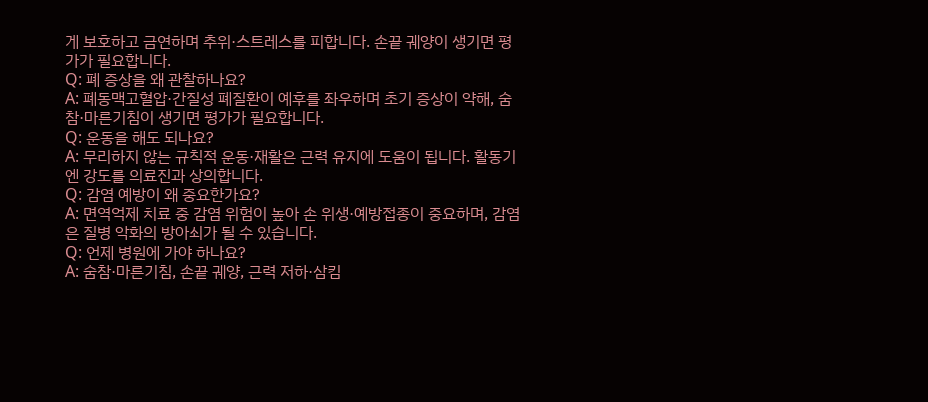게 보호하고 금연하며 추위·스트레스를 피합니다. 손끝 궤양이 생기면 평가가 필요합니다.
Q: 폐 증상을 왜 관찰하나요?
A: 폐동맥고혈압·간질성 폐질환이 예후를 좌우하며 초기 증상이 약해, 숨참·마른기침이 생기면 평가가 필요합니다.
Q: 운동을 해도 되나요?
A: 무리하지 않는 규칙적 운동·재활은 근력 유지에 도움이 됩니다. 활동기엔 강도를 의료진과 상의합니다.
Q: 감염 예방이 왜 중요한가요?
A: 면역억제 치료 중 감염 위험이 높아 손 위생·예방접종이 중요하며, 감염은 질병 악화의 방아쇠가 될 수 있습니다.
Q: 언제 병원에 가야 하나요?
A: 숨참·마른기침, 손끝 궤양, 근력 저하·삼킴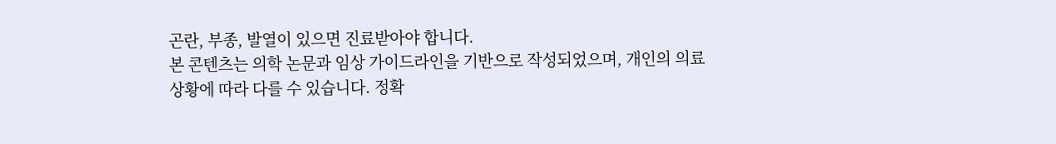곤란, 부종, 발열이 있으면 진료받아야 합니다.
본 콘텐츠는 의학 논문과 임상 가이드라인을 기반으로 작성되었으며, 개인의 의료 상황에 따라 다를 수 있습니다. 정확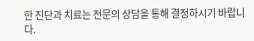한 진단과 치료는 전문의 상담을 통해 결정하시기 바랍니다.